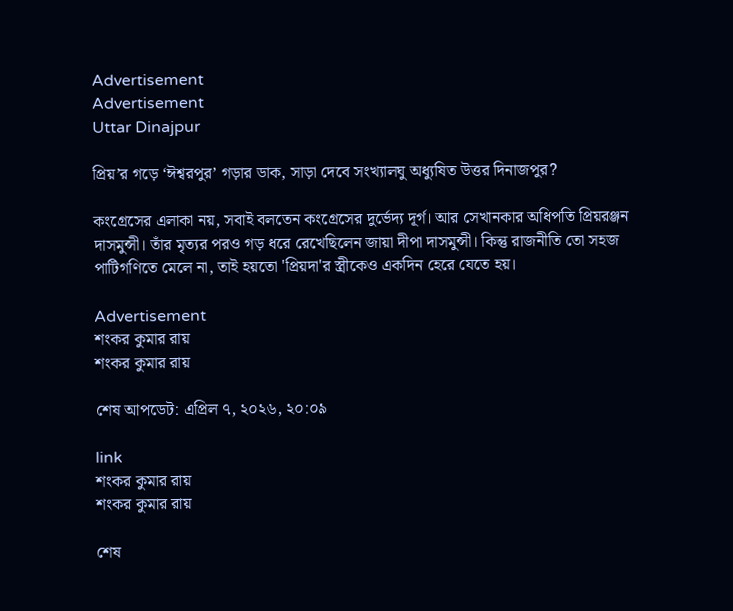Advertisement
Advertisement
Uttar Dinajpur

প্রিয়’র গড়ে ‘ঈশ্বরপুর’ গড়ার ডাক, সাড়া দেবে সংখ্যালঘু অধ্যুষিত উত্তর দিনাজপুর?

কংগ্রেসের এলাকা নয়, সবাই বলতেন কংগ্রেসের দুর্ভেদ্য দূর্গ। আর সেখানকার অধিপতি প্রিয়রঞ্জন দাসমুন্সী। তাঁর মৃত্যর পরও গড় ধরে রেখেছিলেন জায়া দীপা দাসমুন্সী। কিন্তু রাজনীতি তো সহজ পাটিগণিতে মেলে না, তাই হয়তো 'প্রিয়দা'র স্ত্রীকেও একদিন হেরে যেতে হয়।

Advertisement
শংকর কুমার রায়
শংকর কুমার রায়

শেষ আপডেট: এপ্রিল ৭, ২০২৬, ২০:০৯

link
শংকর কুমার রায়
শংকর কুমার রায়

শেষ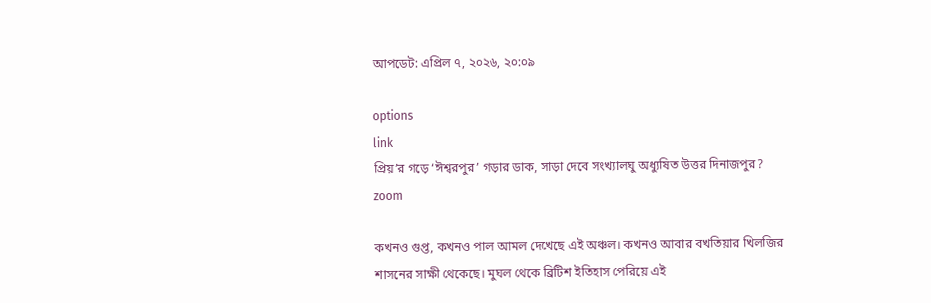আপডেট: এপ্রিল ৭, ২০২৬, ২০:০৯

options
link
প্রিয়’র গড়ে ‘ঈশ্বরপুর’ গড়ার ডাক, সাড়া দেবে সংখ্যালঘু অধ্যুষিত উত্তর দিনাজপুর? zoom

কখনও গুপ্ত, কখনও পাল আমল দেখেছে এই অঞ্চল। কখনও আবার বখতিয়ার খিলজির শাসনের সাক্ষী থেকেছে। মুঘল থেকে ব্রিটিশ ইতিহাস পেরিয়ে এই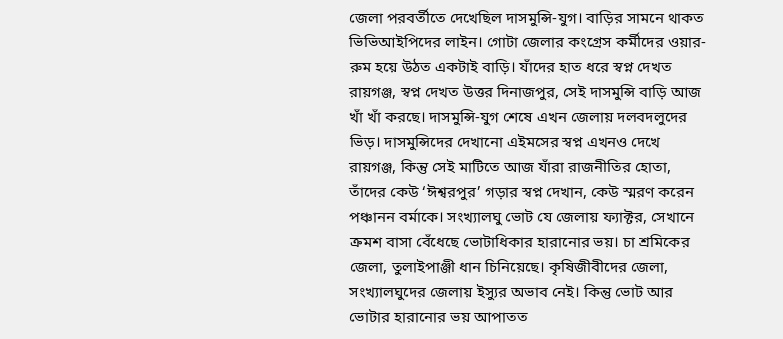জেলা পরবর্তীতে দেখেছিল দাসমুন্সি-যুগ। বাড়ির সামনে থাকত ভিভিআইপিদের লাইন। গোটা জেলার কংগ্রেস কর্মীদের ওয়ার-রুম হয়ে উঠত একটাই বাড়ি। যাঁদের হাত ধরে স্বপ্ন দেখত রায়গঞ্জ, স্বপ্ন দেখত উত্তর দিনাজপুর, সেই দাসমুন্সি বাড়ি আজ খাঁ খাঁ করছে। দাসমুন্সি-যুগ শেষে এখন জেলায় দলবদলুদের ভিড়। দাসমুন্সিদের দেখানো এইমসের স্বপ্ন এখনও দেখে রায়গঞ্জ, কিন্তু সেই মাটিতে আজ যাঁরা রাজনীতির হোতা, তাঁদের কেউ ‘ঈশ্বরপুর’ গড়ার স্বপ্ন দেখান, কেউ স্মরণ করেন পঞ্চানন বর্মাকে। সংখ্যালঘু ভোট যে জেলায় ফ্যাক্টর, সেখানে ক্রমশ বাসা বেঁধেছে ভোটাধিকার হারানোর ভয়। চা শ্রমিকের জেলা, তুলাইপাঞ্জী ধান চিনিয়েছে। কৃষিজীবীদের জেলা, সংখ্যালঘুদের জেলায় ইস্যুর অভাব নেই। কিন্তু ভোট আর ভোটার হারানোর ভয় আপাতত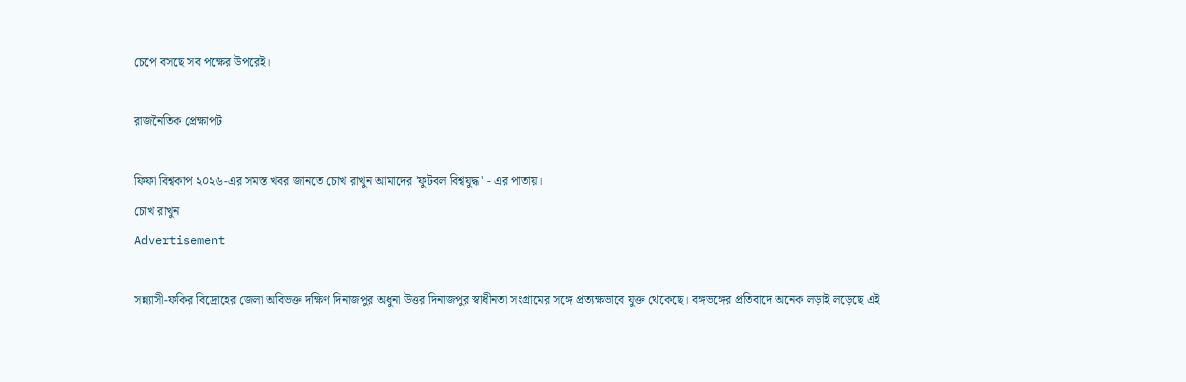চেপে বসছে সব পক্ষের উপরেই।

রাজনৈতিক প্রেক্ষাপট

ফিফা বিশ্বকাপ ২০২৬-এর সমস্ত খবর জানতে চোখ রাখুন আমাদের 'ফুটবল বিশ্বযুদ্ধ' - এর পাতায়।
চোখ রাখুন
Advertisement

সন্ন্যাসী-ফকির বিদ্রোহের জেলা অবিভক্ত দক্ষিণ দিনাজপুর অধুনা উত্তর দিনাজপুর স্বাধীনতা সংগ্রামের সঙ্গে প্রত্যক্ষভাবে যুক্ত থেকেছে। বঙ্গভঙ্গের প্রতিবাদে অনেক লড়াই লড়েছে এই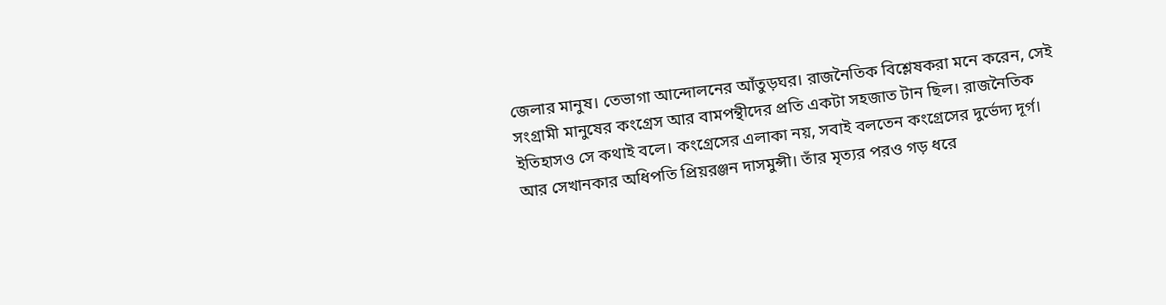জেলার মানুষ। তেভাগা আন্দোলনের আঁতুড়ঘর। রাজনৈতিক বিশ্লেষকরা মনে করেন, সেই সংগ্রামী মানুষের কংগ্রেস আর বামপন্থীদের প্রতি একটা সহজাত টান ছিল। রাজনৈতিক ইতিহাসও সে কথাই বলে। কংগ্রেসের এলাকা নয়, সবাই বলতেন কংগ্রেসের দুর্ভেদ্য দূর্গ। আর সেখানকার অধিপতি প্রিয়রঞ্জন দাসমুন্সী। তাঁর মৃত্যর পরও গড় ধরে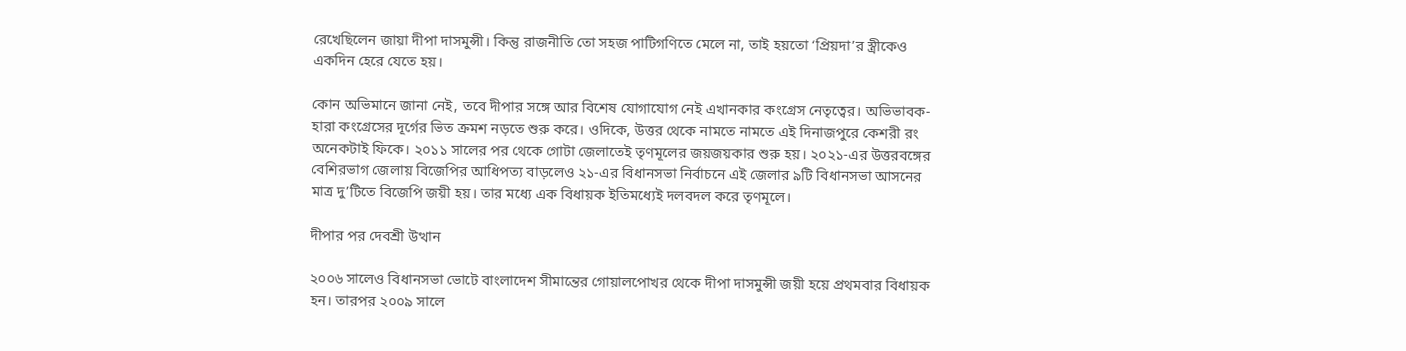রেখেছিলেন জায়া দীপা দাসমুন্সী। কিন্তু রাজনীতি তো সহজ পাটিগণিতে মেলে না, তাই হয়তো ‘প্রিয়দা’র স্ত্রীকেও একদিন হেরে যেতে হয়।

কোন অভিমানে জানা নেই, তবে দীপার সঙ্গে আর বিশেষ যোগাযোগ নেই এখানকার কংগ্রেস নেতৃত্বের। অভিভাবক-হারা কংগ্রেসের দূর্গের ভিত ক্রমশ নড়তে শুরু করে। ওদিকে, উত্তর থেকে নামতে নামতে এই দিনাজপুরে কেশরী রং অনেকটাই ফিকে। ২০১১ সালের পর থেকে গোটা জেলাতেই তৃণমূলের জয়জয়কার শুরু হয়। ২০২১-এর উত্তরবঙ্গের বেশিরভাগ জেলায় বিজেপির আধিপত্য বাড়লেও ২১-এর বিধানসভা নির্বাচনে এই জেলার ৯টি বিধানসভা আসনের মাত্র দু’টিতে বিজেপি জয়ী হয়। তার মধ্যে এক বিধায়ক ইতিমধ্যেই দলবদল করে তৃণমূলে।

দীপার পর দেবশ্রী উত্থান

২০০৬ সালেও বিধানসভা ভোটে বাংলাদেশ সীমান্তের গোয়ালপোখর থেকে দীপা দাসমুন্সী জয়ী হয়ে প্রথমবার বিধায়ক হন। তারপর ২০০৯ সালে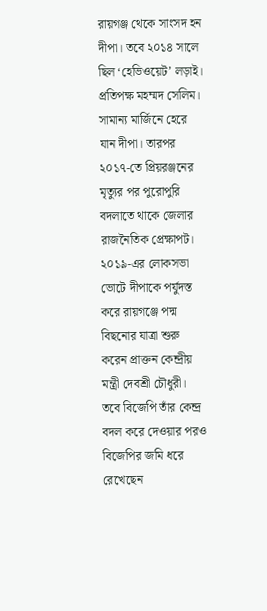রায়গঞ্জ থেকে সাংসদ হন দীপা। তবে ২০১৪ সালে ছিল ‘হেভিওয়েট’ লড়াই। প্রতিপক্ষ মহম্মদ সেলিম। সামান্য মার্জিনে হেরে যান দীপা। তারপর ২০১৭-তে প্রিয়রঞ্জনের মৃত্যুর পর পুরোপুরি বদলাতে থাকে জেলার রাজনৈতিক প্রেক্ষাপট। ২০১৯-এর লোকসভা ভোটে দীপাকে পর্যুদস্ত করে রায়গঞ্জে পদ্ম বিছনোর যাত্রা শুরু করেন প্রাক্তন কেন্দ্রীয় মন্ত্রী দেবশ্রী চৌধুরী। তবে বিজেপি তাঁর কেন্দ্র বদল করে দেওয়ার পরও বিজেপির জমি ধরে রেখেছেন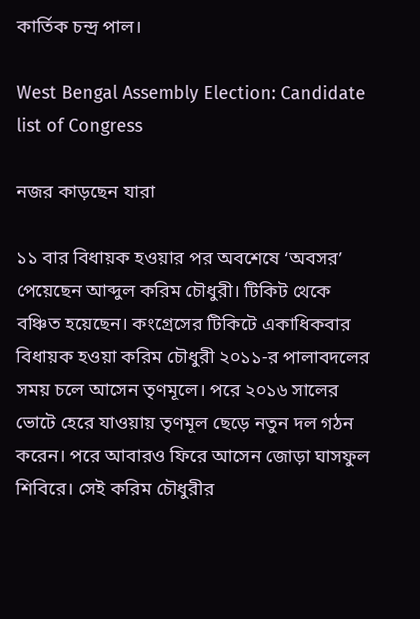কার্তিক চন্দ্র পাল।

West Bengal Assembly Election: Candidate list of Congress

নজর কাড়ছেন যারা

১১ বার বিধায়ক হওয়ার পর অবশেষে ‘অবসর’ পেয়েছেন আব্দুল করিম চৌধুরী। টিকিট থেকে বঞ্চিত হয়েছেন। কংগ্রেসের টিকিটে একাধিকবার বিধায়ক হওয়া করিম চৌধুরী ২০১১-র পালাবদলের সময় চলে আসেন তৃণমূলে। পরে ২০১৬ সালের ভোটে হেরে যাওয়ায় তৃণমূল ছেড়ে নতুন দল গঠন করেন। পরে আবারও ফিরে আসেন জোড়া ঘাসফুল শিবিরে। সেই করিম চৌধুরীর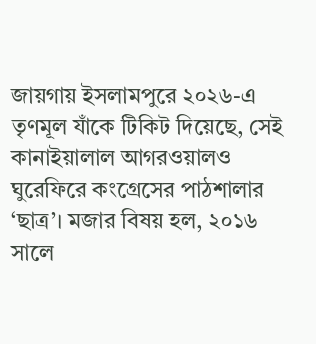জায়গায় ইসলামপুরে ২০২৬-এ তৃণমূল যাঁকে টিকিট দিয়েছে, সেই কানাইয়ালাল আগরওয়ালও ঘুরেফিরে কংগ্রেসের পাঠশালার ‘ছাত্র’। মজার বিষয় হল, ২০১৬ সালে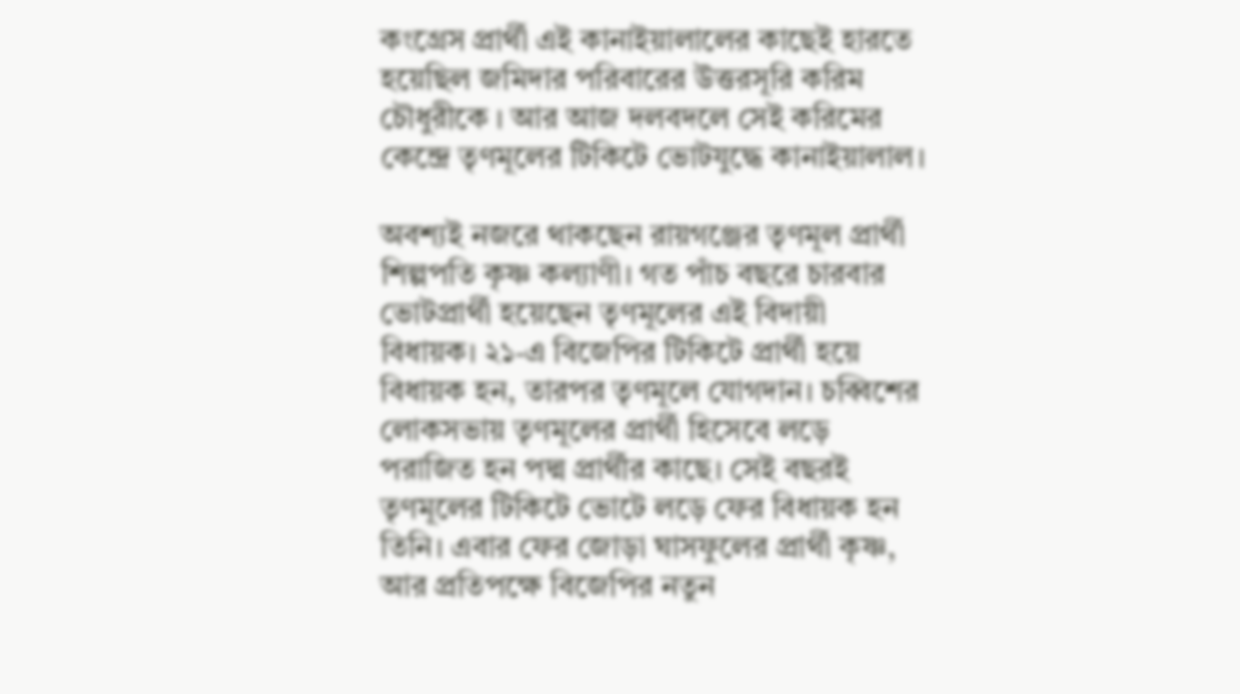কংগ্রেস প্রার্থী এই কানাইয়ালালের কাছেই হারতে হয়েছিল জমিদার পরিবারের উত্তরসূরি করিম চৌধুরীকে । আর আজ দলবদলে সেই করিমের কেন্দ্রে তৃণমূলের টিকিটে ভোটযুদ্ধে কানাইয়ালাল।

অবশ্যই নজরে থাকছেন রায়গঞ্জের তৃণমূল প্রার্থী শিল্পপতি কৃষ্ণ কল্যাণী। গত পাঁচ বছরে চারবার ভোটপ্রার্থী হয়েছেন তৃণমূলের এই বিদায়ী বিধায়ক। ২১-এ বিজেপির টিকিটে প্রার্থী হয়ে বিধায়ক হন, তারপর তৃণমূলে যোগদান। চব্বিশের লোকসভায় তৃণমূলের প্রার্থী হিসেবে লড়ে পরাজিত হন পদ্ম প্রার্থীর কাছে। সেই বছরই তৃণমূলের টিকিটে ভোটে লড়ে ফের বিধায়ক হন তিনি। এবার ফের জোড়া ঘাসফুলের প্রার্থী কৃষ্ণ, আর প্রতিপক্ষে বিজেপির নতুন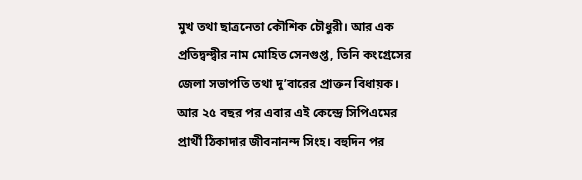মুখ তথা ছাত্রনেতা কৌশিক চৌধুরী। আর এক প্রতিদ্বন্দ্বীর নাম মোহিত সেনগুপ্ত, তিনি কংগ্রেসের জেলা সভাপতি তথা দু’বারের প্রাক্তন বিধায়ক। আর ২৫ বছর পর এবার এই কেন্দ্রে সিপিএমের প্রার্থী ঠিকাদার জীবনানন্দ সিংহ। বহুদিন পর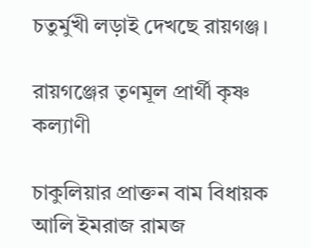চতুর্মুখী লড়াই দেখছে রায়গঞ্জ।

রায়গঞ্জের তৃণমূল প্রার্থী কৃষ্ণ কল্যাণী

চাকুলিয়ার প্রাক্তন বাম বিধায়ক আলি ইমরাজ রামজ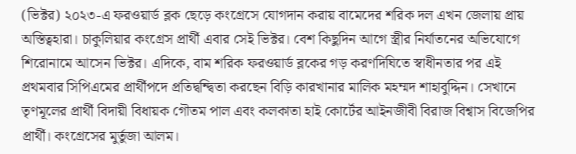(ভিক্টর) ২০২৩-এ ফরওয়ার্ড ব্লক ছেড়ে কংগ্রেসে যোগদান করায় বামেদের শরিক দল এখন জেলায় প্রায় অস্তিত্বহারা। চাকুলিয়ার কংগ্রেস প্রার্থী এবার সেই ভিক্টর। বেশ কিছুদিন আগে স্ত্রীর নির্যাতনের অভিযোগে শিরোনামে আসেন ভিক্টর। এদিকে, বাম শরিক ফরওয়ার্ড ব্লকের গড় করণদিঘিতে স্বাধীনতার পর এই প্রথমবার সিপিএমের প্রার্থীপদে প্রতিদ্বন্দ্বিতা করছেন বিড়ি কারখানার মালিক মহম্মদ শাহাবুদ্দিন। সেখানে তৃণমূলের প্রার্থী বিদায়ী বিধায়ক গৌতম পাল এবং কলকাতা হাই কোর্টের আইনজীবী বিরাজ বিশ্বাস বিজেপির প্রার্থী। কংগ্রেসের মুর্তুজা আলম।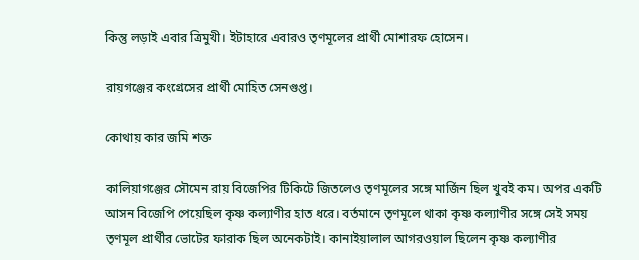কিন্তু লড়াই এবার ত্রিমুখী। ইটাহারে এবারও তৃণমূলের প্রার্থী মোশারফ হোসেন।

রায়গঞ্জের কংগ্রেসের প্রার্থী মোহিত সেনগুপ্ত।

কোথায় কার জমি শক্ত

কালিয়াগঞ্জের সৌমেন রায় বিজেপির টিকিটে জিতলেও তৃণমূলের সঙ্গে মার্জিন ছিল খুবই কম। অপর একটি আসন বিজেপি পেয়েছিল কৃষ্ণ কল্যাণীর হাত ধরে। বর্তমানে তৃণমূলে থাকা কৃষ্ণ কল্যাণীর সঙ্গে সেই সময় তৃণমূল প্রার্থীর ভোটের ফারাক ছিল অনেকটাই। কানাইয়ালাল আগরওয়াল ছিলেন কৃষ্ণ কল্যাণীর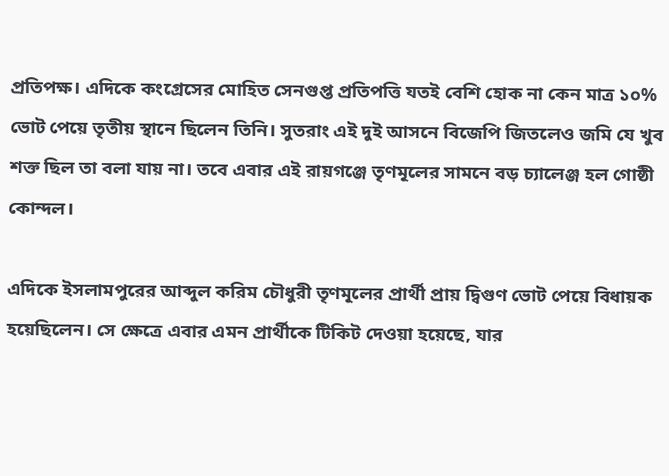প্রতিপক্ষ। এদিকে কংগ্রেসের মোহিত সেনগুপ্ত প্রতিপত্তি যতই বেশি হোক না কেন মাত্র ১০% ভোট পেয়ে তৃতীয় স্থানে ছিলেন তিনি। সুতরাং এই দুই আসনে বিজেপি জিতলেও জমি যে খুব শক্ত ছিল তা বলা যায় না। তবে এবার এই রায়গঞ্জে তৃণমূলের সামনে বড় চ্যালেঞ্জ হল গোষ্ঠী কোন্দল।

এদিকে ইসলামপুরের আব্দুল করিম চৌধুরী তৃণমূলের প্রার্থী প্রায় দ্বিগুণ ভোট পেয়ে বিধায়ক হয়েছিলেন। সে ক্ষেত্রে এবার এমন প্রার্থীকে টিকিট দেওয়া হয়েছে, যার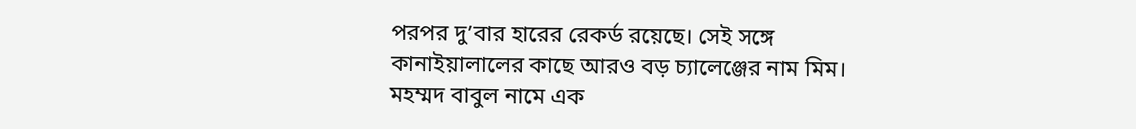পরপর দু’বার হারের রেকর্ড রয়েছে। সেই সঙ্গে কানাইয়ালালের কাছে আরও বড় চ্যালেঞ্জের নাম মিম। মহম্মদ বাবুল নামে এক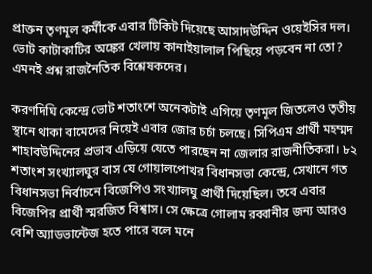প্রাক্তন তৃণমূল কর্মীকে এবার টিকিট দিয়েছে আসাদউদ্দিন ওয়েইসির দল। ভোট কাটাকাটির অঙ্কের খেলায় কানাইয়ালাল পিছিয়ে পড়বেন না তো? এমনই প্রশ্ন রাজনৈতিক বিশ্লেষকদের।

করণদিঘি কেন্দ্রে ভোট শতাংশে অনেকটাই এগিয়ে তৃণমূল জিতলেও তৃতীয় স্থানে থাকা বামেদের নিয়েই এবার জোর চর্চা চলছে। সিপিএম প্রার্থী মহম্মদ শাহাবউদ্দিনের প্রভাব এড়িয়ে যেতে পারছেন না জেলার রাজনীতিকরা। ৮২ শতাংশ সংখ্যালঘুর বাস যে গোয়ালপোখর বিধানসভা কেন্দ্রে, সেখানে গত বিধানসভা নির্বাচনে বিজেপিও সংখ্যালঘু প্রার্থী দিয়েছিল। তবে এবার বিজেপির প্রার্থী স্মরজিত বিশ্বাস। সে ক্ষেত্রে গোলাম রব্বানীর জন্য আরও বেশি অ্যাডভান্টেজ হতে পারে বলে মনে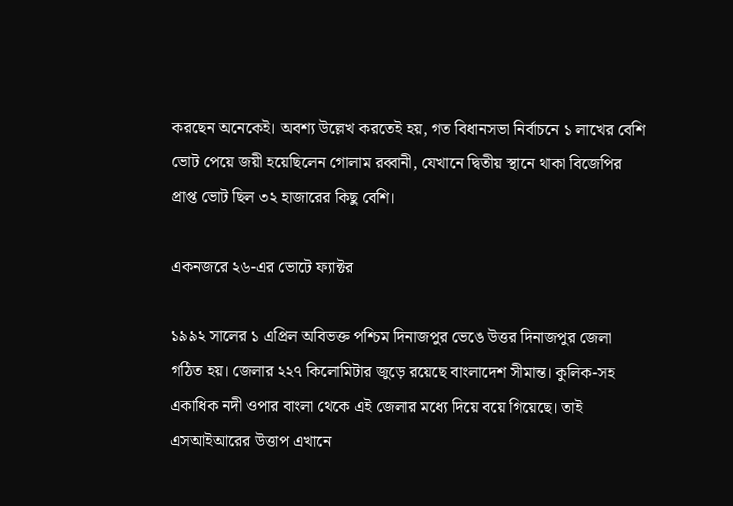করছেন অনেকেই। অবশ্য উল্লেখ করতেই হয়, গত বিধানসভা নির্বাচনে ১ লাখের বেশি ভোট পেয়ে জয়ী হয়েছিলেন গোলাম রব্বানী, যেখানে দ্বিতীয় স্থানে থাকা বিজেপির প্রাপ্ত ভোট ছিল ৩২ হাজারের কিছু বেশি।

একনজরে ২৬-এর ভোটে ফ্যাক্টর

১৯৯২ সালের ১ এপ্রিল অবিভক্ত পশ্চিম দিনাজপুর ভেঙে উত্তর দিনাজপুর জেলা গঠিত হয়। জেলার ২২৭ কিলোমিটার জুড়ে রয়েছে বাংলাদেশ সীমান্ত। কুলিক-সহ একাধিক নদী ওপার বাংলা থেকে এই জেলার মধ্যে দিয়ে বয়ে গিয়েছে। তাই এসআইআরের উত্তাপ এখানে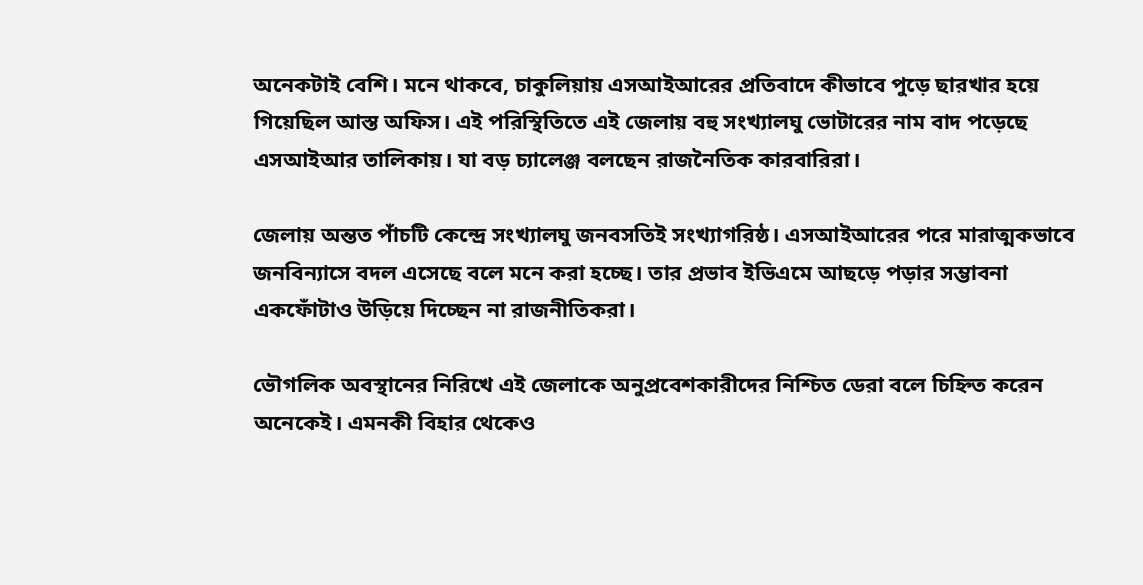অনেকটাই বেশি। মনে থাকবে, চাকুলিয়ায় এসআইআরের প্রতিবাদে কীভাবে পুড়ে ছারখার হয়ে গিয়েছিল আস্ত অফিস। এই পরিস্থিতিতে এই জেলায় বহু সংখ্যালঘু ভোটারের নাম বাদ পড়েছে এসআইআর তালিকায়। যা বড় চ্যালেঞ্জ বলছেন রাজনৈতিক কারবারিরা।

জেলায় অন্তত পাঁচটি কেন্দ্রে সংখ্যালঘু জনবসতিই সংখ্যাগরিষ্ঠ। এসআইআরের পরে মারাত্মকভাবে জনবিন্যাসে বদল এসেছে বলে মনে করা হচ্ছে। তার প্রভাব ইভিএমে আছড়ে পড়ার সম্ভাবনা একফোঁটাও উড়িয়ে দিচ্ছেন না রাজনীতিকরা।

ভৌগলিক অবস্থানের নিরিখে এই জেলাকে অনুপ্রবেশকারীদের নিশ্চিত ডেরা বলে চিহ্নিত করেন অনেকেই। এমনকী বিহার থেকেও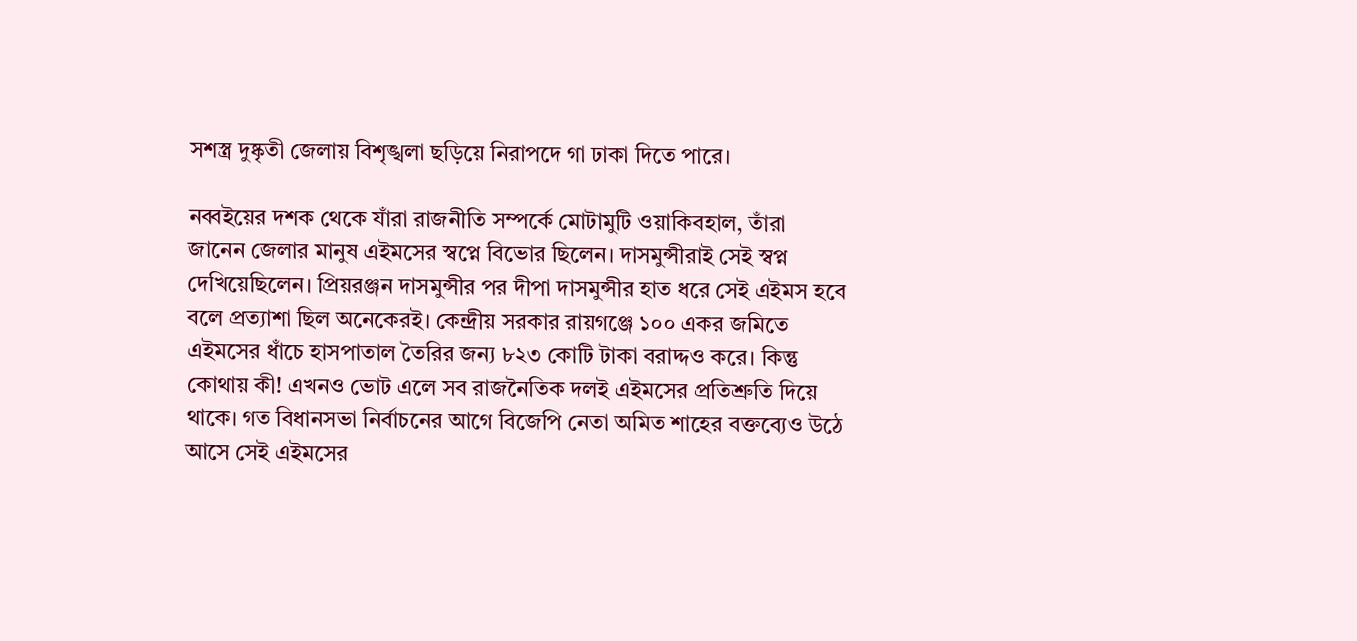সশস্ত্র দুষ্কৃতী জেলায় বিশৃঙ্খলা ছড়িয়ে নিরাপদে গা ঢাকা দিতে পারে।

নব্বইয়ের দশক থেকে যাঁরা রাজনীতি সম্পর্কে মোটামুটি ওয়াকিবহাল, তাঁরা জানেন জেলার মানুষ এইমসের স্বপ্নে বিভোর ছিলেন। দাসমুন্সীরাই সেই স্বপ্ন দেখিয়েছিলেন। প্রিয়রঞ্জন দাসমুন্সীর পর দীপা দাসমুন্সীর হাত ধরে সেই এইমস হবে বলে প্রত্যাশা ছিল অনেকেরই। কেন্দ্রীয় সরকার রায়গঞ্জে ১০০ একর জমিতে এইমসের ধাঁচে হাসপাতাল তৈরির জন্য ৮২৩ কোটি টাকা বরাদ্দও করে। কিন্তু কোথায় কী! এখনও ভোট এলে সব রাজনৈতিক দলই এইমসের প্রতিশ্রুতি দিয়ে থাকে। গত বিধানসভা নির্বাচনের আগে বিজেপি নেতা অমিত শাহের বক্তব্যেও উঠে আসে সেই এইমসের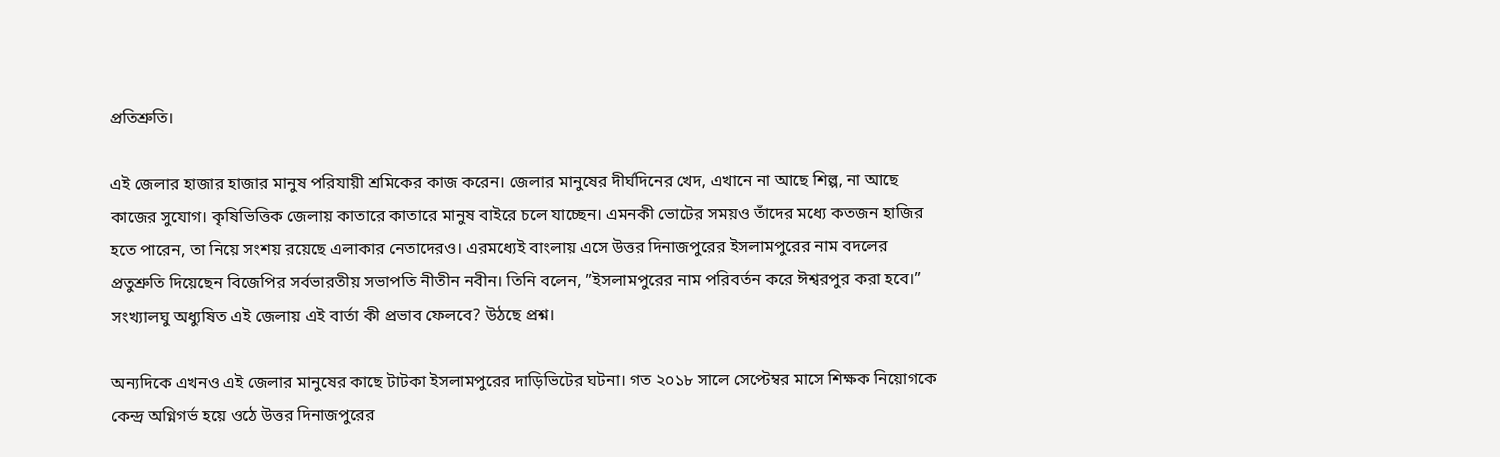প্রতিশ্রুতি।

এই জেলার হাজার হাজার মানুষ পরিযায়ী শ্রমিকের কাজ করেন। জেলার মানুষের দীর্ঘদিনের খেদ, এখানে না আছে শিল্প, না আছে কাজের সুযোগ। কৃষিভিত্তিক জেলায় কাতারে কাতারে মানুষ বাইরে চলে যাচ্ছেন। এমনকী ভোটের সময়ও তাঁদের মধ্যে কতজন হাজির হতে পারেন, তা নিয়ে সংশয় রয়েছে এলাকার নেতাদেরও। এরমধ্যেই বাংলায় এসে উত্তর দিনাজপুরের ইসলামপুরের নাম বদলের প্রতুশ্রুতি দিয়েছেন বিজেপির সর্বভারতীয় সভাপতি নীতীন নবীন। তিনি বলেন, ”ইসলামপুরের নাম পরিবর্তন করে ঈশ্বরপুর করা হবে।” সংখ্যালঘু অধ্যুষিত এই জেলায় এই বার্তা কী প্রভাব ফেলবে? উঠছে প্রশ্ন।

অন্যদিকে এখনও এই জেলার মানুষের কাছে টাটকা ইসলামপুরের দাড়িভিটের ঘটনা। গত ২০১৮ সালে সেপ্টেম্বর মাসে শিক্ষক নিয়োগকে কেন্দ্র অগ্নিগর্ভ হয়ে ওঠে উত্তর দিনাজপুরের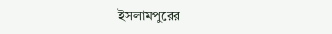ইসলামপুরের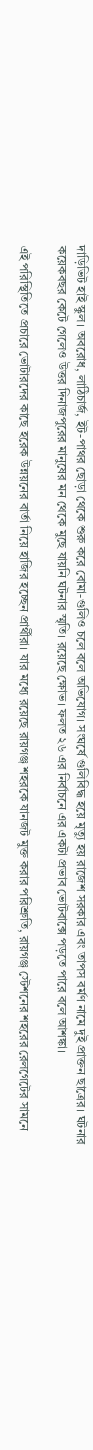দাড়িভিট হাই স্কুল। অবরোধ, লাঠিচার্জ, ইট-পাথর ছোড়া থেকে শুরু করে বোমা-গুলিও চলে বলে অভিযোগ। সংঘর্ষে গুলিবিদ্ধ হয়ে মৃত্যু হয় রাজেশ সরকার এবং তাপস বর্মণ নামে দুই প্রাক্তন ছাত্রের। ঘটনার কয়েকবছর কেটে গেলেও উত্তর দিনাজপুরের মানুষের মন থেকে মুছে যায়নি ঘটনার স্মৃতি। রয়েছে ক্ষোভ। ফলত ২৬ এর নির্বাচনে এর একটা প্রভাব ভোটবাক্সে পড়তে পারে বলে আশঙ্কা।

এই পরিস্থিতিতে প্রচারে ভোটারদের কাছে হরেক উন্নয়নের বার্তা নিয়ে হাজির হচ্ছেন প্রার্থীরা। যার মধ্যে রয়েছে রায়গঞ্জ শহরকে যানজট মুক্ত করার পরিশ্রুতি, রায়গঞ্জ স্টেশনের শহরের রেলগেটের সামনে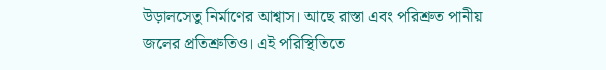উড়ালসেতু নির্মাণের আশ্বাস। আছে রাস্তা এবং পরিশ্রুত পানীয় জলের প্রতিশ্রুতিও। এই পরিস্থিতিতে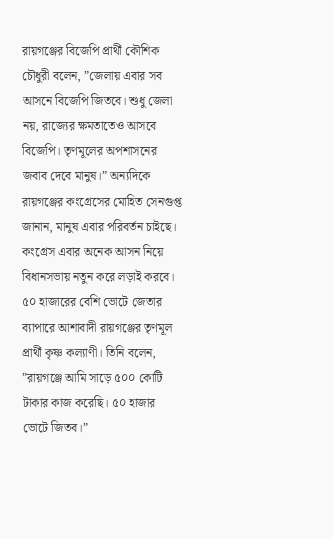রায়গঞ্জের বিজেপি প্রার্থী কৌশিক চৌধুরী বলেন, ”জেলায় এবার সব আসনে বিজেপি জিতবে। শুধু জেলা নয়, রাজ্যের ক্ষমতাতেও আসবে বিজেপি। তৃণমূলের অপশাসনের জবাব দেবে মানুষ।” অন্যদিকে রায়গঞ্জের কংগ্রেসের মোহিত সেনগুপ্ত জানান, মানুষ এবার পরিবর্তন চাইছে। কংগ্রেস এবার অনেক আসন নিয়ে বিধানসভায় নতুন করে লড়াই করবে। ৫০ হাজারের বেশি ভোটে জেতার ব্যাপারে আশাবাদী রায়গঞ্জের তৃণমূল প্রার্থী কৃষ্ণ কল্যাণী। তিনি বলেন, ”রায়গঞ্জে আমি সাড়ে ৫০০ কোটি টাকার কাজ করেছি। ৫০ হাজার ভোটে জিতব।”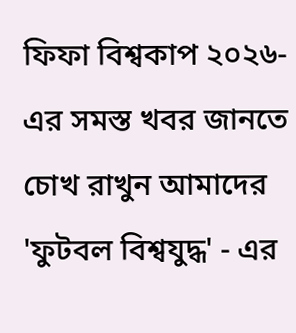ফিফা বিশ্বকাপ ২০২৬-এর সমস্ত খবর জানতে চোখ রাখুন আমাদের 'ফুটবল বিশ্বযুদ্ধ' - এর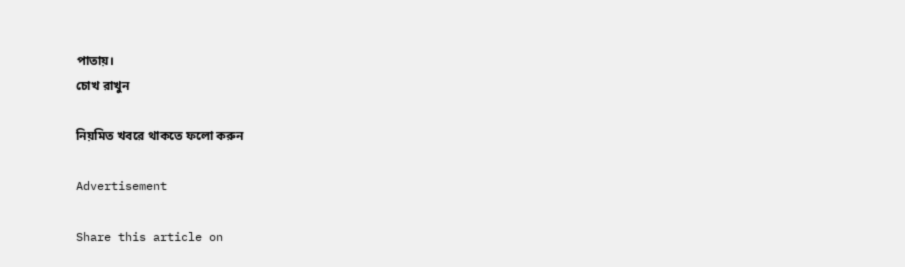পাতায়।
চোখ রাখুন

নিয়মিত খবরে থাকতে ফলো করুন

Advertisement

Share this article on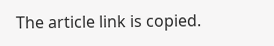The article link is copied.